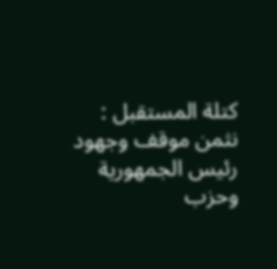كتلة المستقبل : نثمن موقف وجهود رئيس الجمهورية وحزب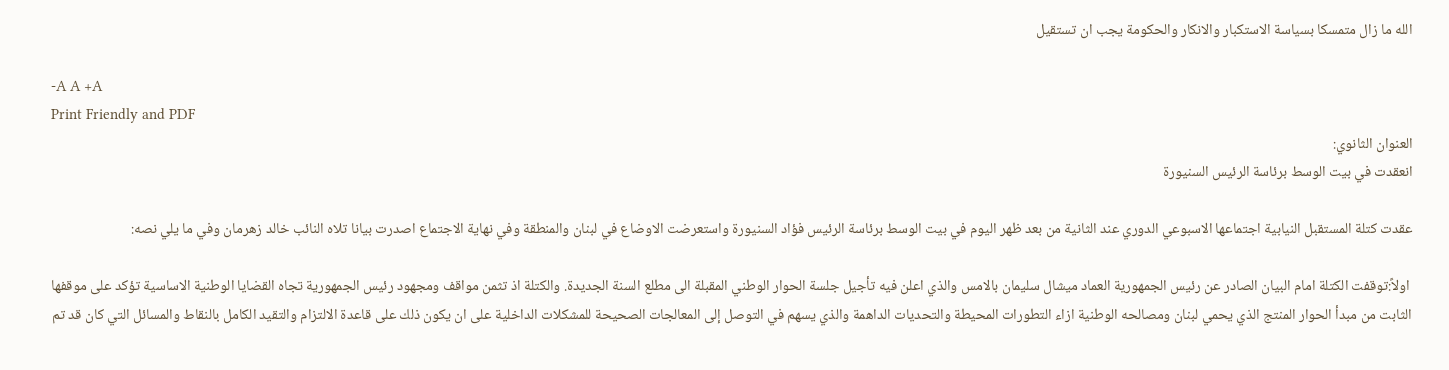الله ما زال متمسكا بسياسة الاستكبار والانكار والحكومة يجب ان تستقيل

-A A +A
Print Friendly and PDF
العنوان الثانوي:
انعقدت في بيت الوسط برئاسة الرئيس السنيورة

عقدت كتلة المستقبل النيابية اجتماعها الاسبوعي الدوري عند الثانية من بعد ظهر اليوم في بيت الوسط برئاسة الرئيس فؤاد السنيورة واستعرضت الاوضاع في لبنان والمنطقة وفي نهاية الاجتماع اصدرت بيانا تلاه النائب خالد زهرمان وفي ما يلي نصه:

 اولاً:توقفت الكتلة امام البيان الصادر عن رئيس الجمهورية العماد ميشال سليمان بالامس والذي اعلن فيه تأجيل جلسة الحوار الوطني المقبلة الى مطلع السنة الجديدة. والكتلة اذ تثمن مواقف ومجهود رئيس الجمهورية تجاه القضايا الوطنية الاساسية تؤكد على موقفها الثابت من مبدأ الحوار المنتج الذي يحمي لبنان ومصالحه الوطنية ازاء التطورات المحيطة والتحديات الداهمة والذي يسهم في التوصل إلى المعالجات الصحيحة للمشكلات الداخلية على ان يكون ذلك على قاعدة الالتزام والتقيد الكامل بالنقاط والمسائل التي كان قد تم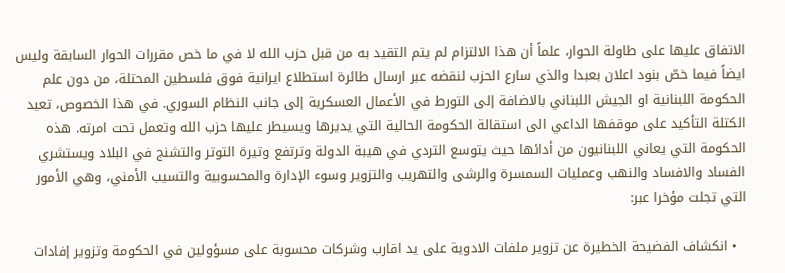الاتفاق عليها على طاولة الحوار، علماً أن هذا الالتزام لم يتم التقيد به من قبل حزب الله لا في ما خص مقررات الحوار السابقة وليس ايضاً فيما خصّ بنود اعلان بعبدا والذي سارع الحزب لنقضه عبر ارسال طائرة استطلاع ايرانية فوق فلسطين المحتلة، من دون علم الحكومة اللبنانية او الجيش اللبناني بالاضافة إلى التورط في الأعمال العسكرية إلى جانب النظام السوري. في هذا الخصوص، تعيد الكتلة التأكيد على موقفها الداعي الى استقالة الحكومة الحالية التي يديرها ويسيطر عليها حزب الله وتعمل تحت امرته. هذه الحكومة التي يعاني اللبنانيون من أدائها حيث يتوسع التردي في هيبة الدولة وترتفع وتيرة التوتر والتشنج في البلاد ويستشري الفساد والافساد والنهب وعمليات السمسرة والرشى والتهريب والتزوير وسوء الإدارة والمحسوبية والتسيب الأمني، وهي الأمور التي تجلت مؤخرا عبر:

  • انكشاف الفضيحة الخطيرة عن تزوير ملفات الادوية على يد اقارب وشركات محسوبة على مسؤولين في الحكومة وتزوير إفادات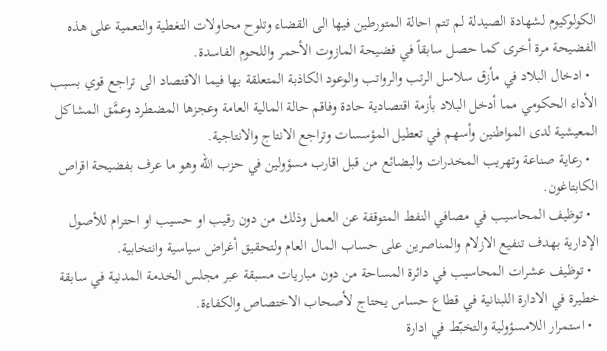الكولوكيوم لشهادة الصيدلة لم تتم احالة المتورطين فيها الى القضاء وتلوح محاولات التغطية والتعمية على هذه الفضيحة مرة أخرى كما حصل سابقاً في فضيحة المازوت الأحمر واللحوم الفاسدة.
  • ادخال البلاد في مأزق سلاسل الرتب والرواتب والوعود الكاذبة المتعلقة بها فيما الاقتصاد الى تراجع قوي بسبب الأداء الحكومي مما أدخل البلاد بأزمة اقتصادية حادة وفاقم حالة المالية العامة وعجزها المضطرد وعمَّق المشاكل المعيشية لدى المواطنين وأسهم في تعطيل المؤسسات وتراجع الانتاج والانتاجية.
  • رعاية صناعة وتهريب المخدرات والبضائع من قبل اقارب مسؤولين في حزب الله وهو ما عرف بفضيحة اقراص الكابتاغون.
  • توظيف المحاسيب في مصافي النفط المتوقفة عن العمل وذلك من دون رقيب او حسيب او احترام للأصول الإدارية بهدف تنفيع الازلام والمناصرين على حساب المال العام ولتحقيق أغراض سياسية وانتخابية.
  • توظيف عشرات المحاسيب في دائرة المساحة من دون مباريات مسبقة عبر مجلس الخدمة المدنية في سابقة خطيرة في الادارة اللبنانية في قطاع حساس يحتاج لأصحاب الاختصاص والكفاءة.
  • استمرار اللامسؤولية والتخبّط في ادارة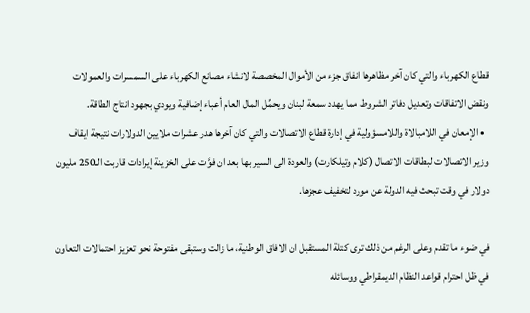قطاع الكهرباء والتي كان آخر مظاهرها انفاق جزء من الأموال المخصصة لانشاء مصانع الكهرباء على السمسرات والعمولات ونقض الاتفاقات وتعديل دفاتر الشروط مما يهدد سمعة لبنان ويحمِّل المال العام أعباء إضافية ويودي بجهود انتاج الطاقة.
  • الإمعان في اللامبالاة واللامسؤولية في إدارة قطاع الاتصالات والتي كان آخرها هدر عشرات ملايين الدولارات نتيجة ايقاف وزير الاتصالات لبطاقات الاتصال (كلام وتيلكارت) والعودة الى السير بها بعد ان فوَّت على الخزينة إيرادات قاربت الـ250 مليون دولار في وقت تبحث فيه الدولة عن مورد لتخفيف عجزها.

في ضوء ما تقدم وعلى الرغم من ذلك ترى كتلة المستقبل ان الافاق الوطنية، ما زالت وستبقى مفتوحة نحو تعزيز احتمالات التعاون في ظل احترام قواعد النظام الديمقراطي ووسائله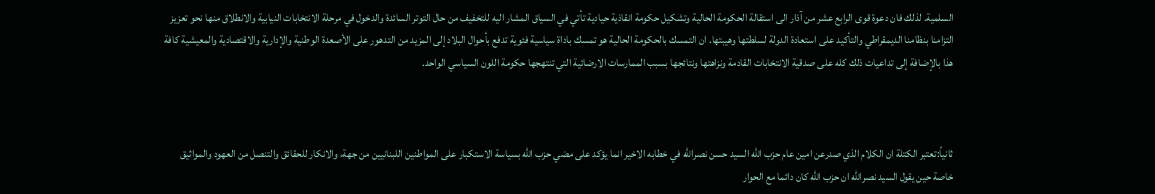السلمية. لذلك فان دعوة قوى الرابع عشر من آذار الى استقالة الحكومة الحالية وتشكيل حكومة انقاذية حيادية تأتي في السياق المشار اليه للتخفيف من حال التوتر السائدة والدخول في مرحلة الانتخابات النيابية والانطلاق منها نحو تعزيز التزامنا بنظامنا الديمقراطي والتأكيد على استعادة الدولة لسلطتها وهيبتها. ان التمسك بالحكومة الحالية هو تمسك باداة سياسية فئوية تدفع بأحوال البلاد إلى المزيد من التدهور على الأصعدة الوطنية والإدارية والاقتصادية والمعيشية كافة هذا بالإضافة إلى تداعيات ذلك كله على صدقية الانتخابات القادمة ونزاهتها ونتائجها بسبب الممارسات الارضائية التي تنتهجها حكومة اللون السياسي الواحد.



ثانياً:تعتبر الكتلة ان الكلام الذي صدرعن امين عام حزب الله السيد حسن نصرالله في خطابه الاخير انما يؤكد على مضي حزب الله بسياسة الاستكبار على المواطنين اللبنانيين من جهة، والانكار للحقائق والتنصل من العهود والمواثيق خاصة حين يقول السيد نصرالله ان حزب الله كان دائما مع الحوار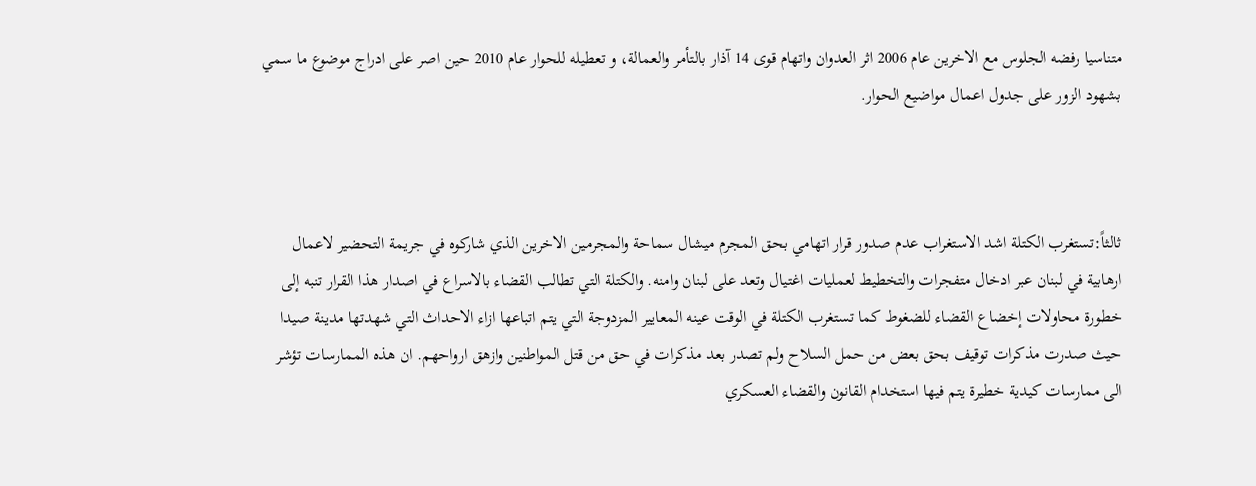متناسيا رفضه الجلوس مع الاخرين عام 2006 اثر العدوان واتهام قوى 14 آذار بالتأمر والعمالة، و تعطيله للحوار عام 2010 حين اصر على ادراج موضوع ما سمي بشهود الزور على جدول اعمال مواضيع الحوار.



ثالثاً:تستغرب الكتلة اشد الاستغراب عدم صدور قرار اتهامي بحق المجرم ميشال سماحة والمجرمين الاخرين الذي شاركوه في جريمة التحضير لاعمال ارهابية في لبنان عبر ادخال متفجرات والتخطيط لعمليات اغتيال وتعد على لبنان وامنه. والكتلة التي تطالب القضاء بالاسراع في اصدار هذا القرار تنبه إلى خطورة محاولات إخضاع القضاء للضغوط كما تستغرب الكتلة في الوقت عينه المعايير المزدوجة التي يتم اتباعها ازاء الاحداث التي شهدتها مدينة صيدا حيث صدرت مذكرات توقيف بحق بعض من حمل السلاح ولم تصدر بعد مذكرات في حق من قتل المواطنين وازهق ارواحهم. ان هذه الممارسات تؤشر الى ممارسات كيدية خطيرة يتم فيها استخدام القانون والقضاء العسكري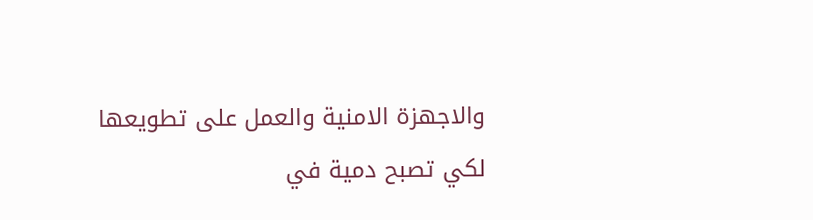والاجهزة الامنية والعمل على تطويعها لكي تصبح دمية في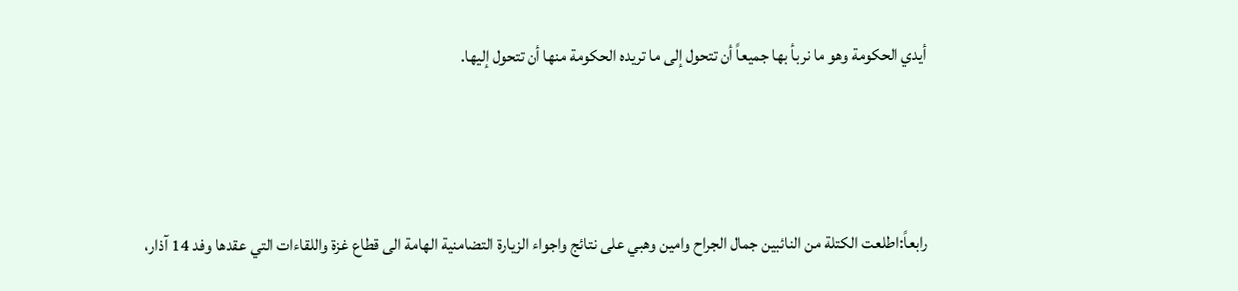أيدي الحكومة وهو ما نربأ بها جميعاً أن تتحول إلى ما تريده الحكومة منها أن تتحول إليها.





رابعاً:اطلعت الكتلة من النائبين جمال الجراح وامين وهبي على نتائج واجواء الزيارة التضامنية الهامة الى قطاع غزة واللقاءات التي عقدها وفد 14 آذار،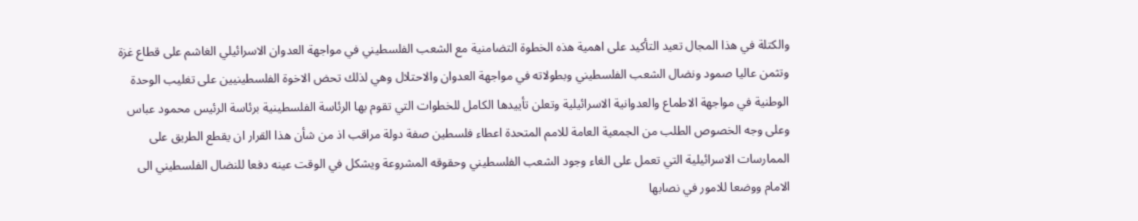والكتلة في هذا المجال تعيد التأكيد على اهمية هذه الخطوة التضامنية مع الشعب الفلسطيني في مواجهة العدوان الاسرائيلي الغاشم على قطاع غزة وتثمن عاليا صمود ونضال الشعب الفلسطيني وبطولاته في مواجهة العدوان والاحتلال وهي لذلك تحض الاخوة الفلسطينيين على تغليب الوحدة الوطنية في مواجهة الاطماع والعدوانية الاسرائيلية وتعلن تأييدها الكامل للخطوات التي تقوم بها الرئاسة الفلسطينية برئاسة الرئيس محمود عباس وعلى وجه الخصوص الطلب من الجمعية العامة للامم المتحدة اعطاء فلسطين صفة دولة مراقب اذ من شأن هذا القرار ان يقطع الطريق على الممارسات الاسرائيلية التي تعمل على الغاء وجود الشعب الفلسطيني وحقوقه المشروعة ويشكل في الوقت عينه دفعا للنضال الفلسطيني الى الامام ووضعا للامور في نصابها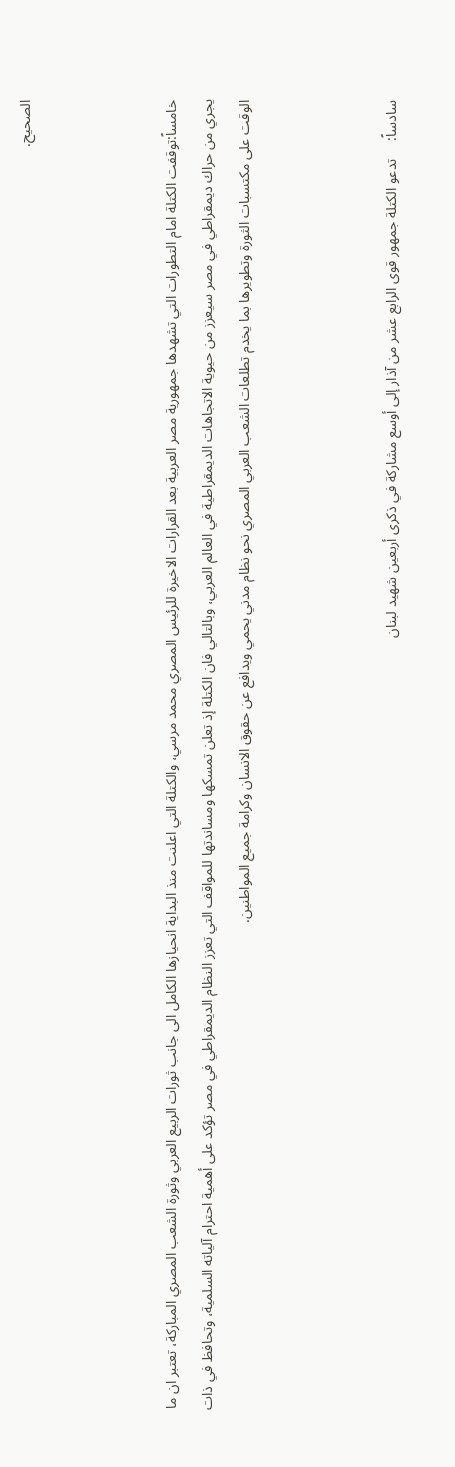الصحيح.



خامساً:توقفت الكتلة امام التطورات التي تشهدها جمهورية مصر العربية بعد القرارات الاخيرة للرئيس المصري محمد مرسي، والكتلة التي اعلنت منذ البداية انحيازها الكامل الى جانب ثورات الربيع العربي وثورة الشعب المصري المباركة، تعتبر ان ما يجري من حراك ديمقراطي في مصر سيعزز من حيوية الاتجاهات الديمقراطية في العالم العربي، وبالتالي فان الكتلة إذ تعلن تمسكها ومساندتها للمواقف التي تعزز النظام الديمقراطي في مصر تؤكد على أهمية احترام آلياته السلمية، وتحافظ في ذات الوقت على مكتسبات الثورة وتطويرها بما يخدم تطلعات الشعب العربي المصري نحو نظام مدني يحمي ويدافع عن حقوق الانسان وكرامة جميع المواطنين.



سادساً:     تدعو الكتلة جمهور قوى الرابع عشر من آذار إلى أوسع مشاركة في ذكرى أربعين شهيد لبنان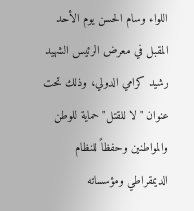اللواء وسام الحسن يوم الأحد المقبل في معرض الرئيس الشهيد رشيد كرامي الدولي، وذلك تحت عنوان "لا للقتل" حماية للوطن والمواطنين وحفظاً للنظام الديمقراطي ومؤسساته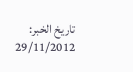تاريخ الخبر:
29/11/2012